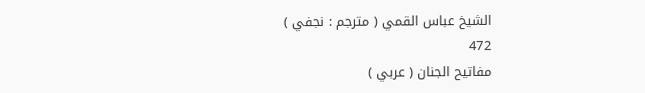الشيخ عباس القمي ( مترجم : نجفي )
472
مفاتيح الجنان ( عربي )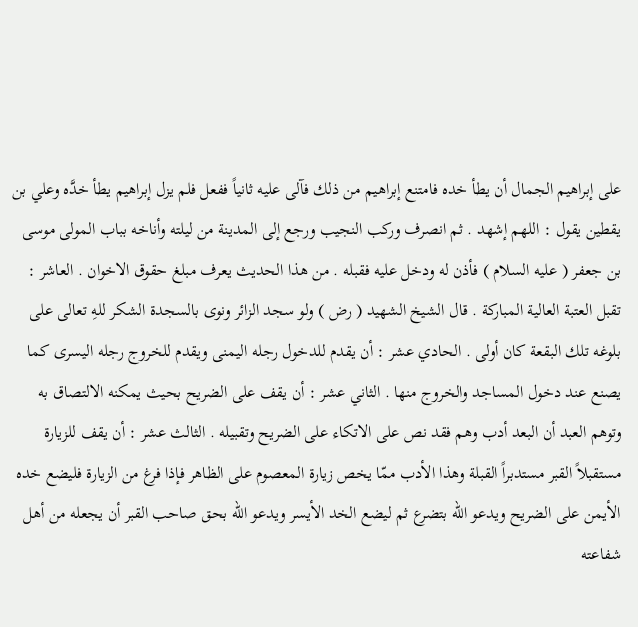على إبراهيم الجمال أن يطأ خده فامتنع إبراهيم من ذلك فآلى عليه ثانياً ففعل فلم يزل إبراهيم يطأ خدَّه وعلي بن يقطين يقول : اللهم إشهد . ثم انصرف وركب النجيب ورجع إلى المدينة من ليلته وأناخه بباب المولى موسى بن جعفر ( عليه السلام ) فأذن له ودخل عليه فقبله . من هذا الحديث يعرف مبلغ حقوق الاخوان . العاشر : تقبل العتبة العالية المباركة . قال الشيخ الشهيد ( رض ) ولو سجد الزائر ونوى بالسجدة الشكر للهِ تعالى على بلوغه تلك البقعة كان أولى . الحادي عشر : أن يقدم للدخول رجله اليمنى ويقدم للخروج رجله اليسرى كما يصنع عند دخول المساجد والخروج منها . الثاني عشر : أن يقف على الضريح بحيث يمكنه الالتصاق به وتوهم العبد أن البعد أدب وهم فقد نص على الاتكاء على الضريح وتقبيله . الثالث عشر : أن يقف للزيارة مستقبلاً القبر مستدبراً القبلة وهذا الأدب ممّا يخص زيارة المعصوم على الظاهر فإذا فرغ من الزيارة فليضع خده الأيمن على الضريح ويدعو الله بتضرع ثم ليضع الخد الأيسر ويدعو الله بحق صاحب القبر أن يجعله من أهل شفاعته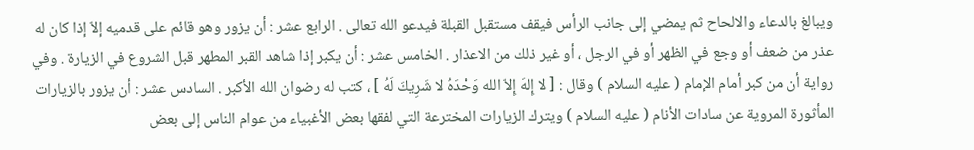ويبالغ بالدعاء والالحاح ثم يمضي إلى جانب الرأس فيقف مستقبل القبلة فيدعو الله تعالى . الرابع عشر : أن يزور وهو قائم على قدميه إلاّ إذا كان له عذر من ضعف أو وجع في الظهر أو في الرجل ، أو غير ذلك من الاعذار . الخامس عشر : أن يكبر إذا شاهد القبر المطهر قبل الشروع في الزيارة . وفي رواية أن من كبر أمام الإمام ( عليه السلام ) وقال : [ لا إِلهَ إِلاّ الله وَحْدَهُ لا شَرِيكَ لَهُ ] ، كتب له رضوان الله الأكبر . السادس عشر : أن يزور بالزيارات المأثورة المروية عن سادات الأنام ( عليه السلام ) ويترك الزيارات المخترعة التي لفقها بعض الأغبياء من عوام الناس إلى بعض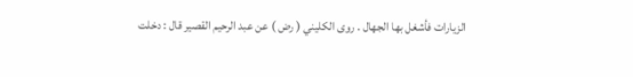الزيارات فأشغل بها الجهال . روى الكليني ( رض ) عن عبد الرحيم القصير قال : دخلت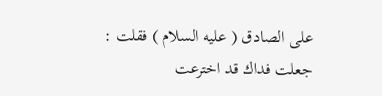على الصادق ( عليه السلام ) فقلت : جعلت فداك قد اخترعت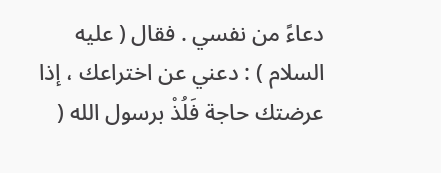دعاءً من نفسي . فقال ( عليه السلام ) : دعني عن اختراعك ، إذا عرضتك حاجة فَلُذْ برسول الله (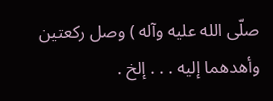صلّى الله عليه وآله ) وصل ركعتين وأهدهما إليه . . . إلخ .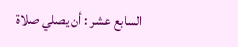السابع عشر : أن يصلي صلاة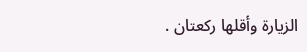الزيارة وأقلها ركعتان .